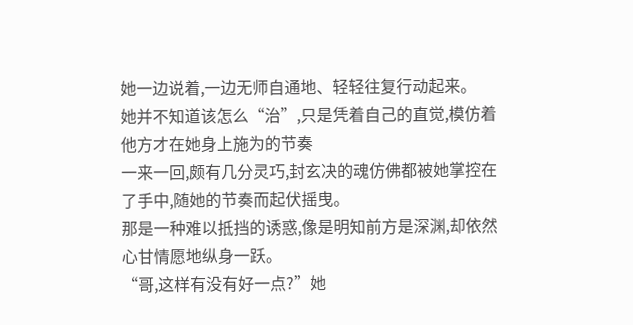她一边说着,一边无师自通地、轻轻往复行动起来。
她并不知道该怎么“治”,只是凭着自己的直觉,模仿着他方才在她身上施为的节奏
一来一回,颇有几分灵巧,封玄决的魂仿佛都被她掌控在了手中,随她的节奏而起伏摇曳。
那是一种难以抵挡的诱惑,像是明知前方是深渊,却依然心甘情愿地纵身一跃。
“哥,这样有没有好一点?”她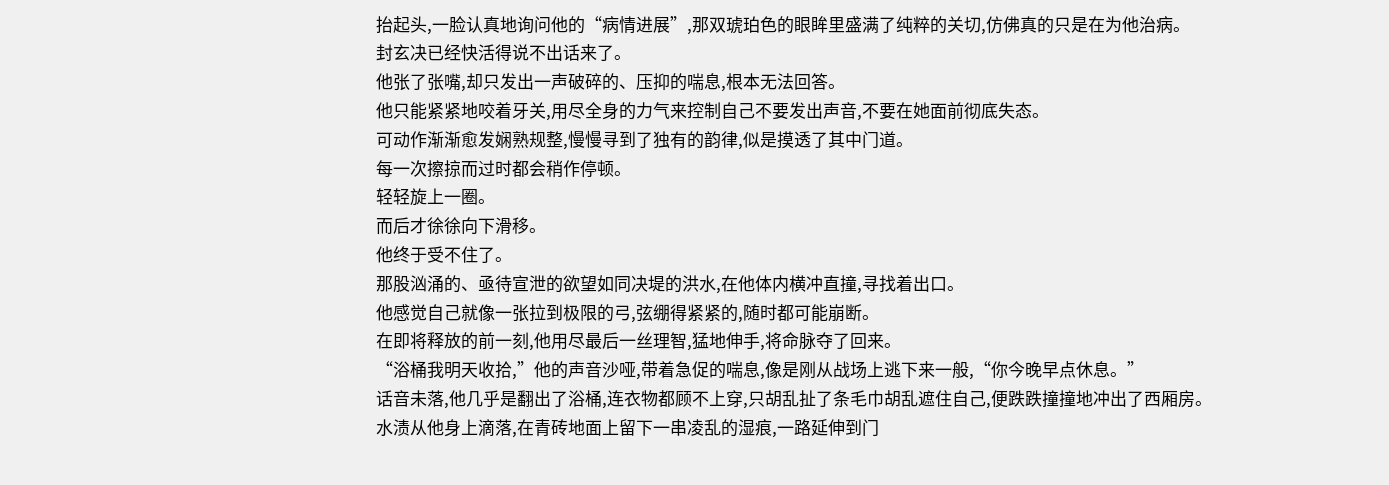抬起头,一脸认真地询问他的“病情进展”,那双琥珀色的眼眸里盛满了纯粹的关切,仿佛真的只是在为他治病。
封玄决已经快活得说不出话来了。
他张了张嘴,却只发出一声破碎的、压抑的喘息,根本无法回答。
他只能紧紧地咬着牙关,用尽全身的力气来控制自己不要发出声音,不要在她面前彻底失态。
可动作渐渐愈发娴熟规整,慢慢寻到了独有的韵律,似是摸透了其中门道。
每一次擦掠而过时都会稍作停顿。
轻轻旋上一圈。
而后才徐徐向下滑移。
他终于受不住了。
那股汹涌的、亟待宣泄的欲望如同决堤的洪水,在他体内横冲直撞,寻找着出口。
他感觉自己就像一张拉到极限的弓,弦绷得紧紧的,随时都可能崩断。
在即将释放的前一刻,他用尽最后一丝理智,猛地伸手,将命脉夺了回来。
“浴桶我明天收拾,”他的声音沙哑,带着急促的喘息,像是刚从战场上逃下来一般,“你今晚早点休息。”
话音未落,他几乎是翻出了浴桶,连衣物都顾不上穿,只胡乱扯了条毛巾胡乱遮住自己,便跌跌撞撞地冲出了西厢房。
水渍从他身上滴落,在青砖地面上留下一串凌乱的湿痕,一路延伸到门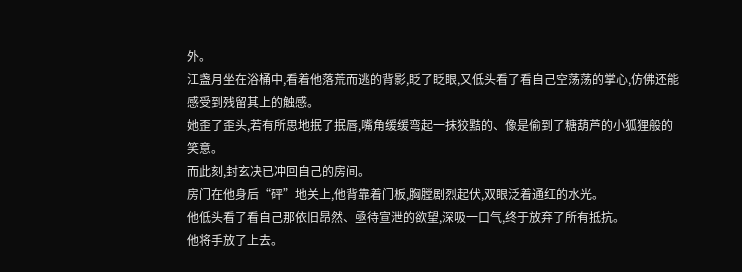外。
江盏月坐在浴桶中,看着他落荒而逃的背影,眨了眨眼,又低头看了看自己空荡荡的掌心,仿佛还能感受到残留其上的触感。
她歪了歪头,若有所思地抿了抿唇,嘴角缓缓弯起一抹狡黠的、像是偷到了糖葫芦的小狐狸般的笑意。
而此刻,封玄决已冲回自己的房间。
房门在他身后“砰”地关上,他背靠着门板,胸膛剧烈起伏,双眼泛着通红的水光。
他低头看了看自己那依旧昂然、亟待宣泄的欲望,深吸一口气,终于放弃了所有抵抗。
他将手放了上去。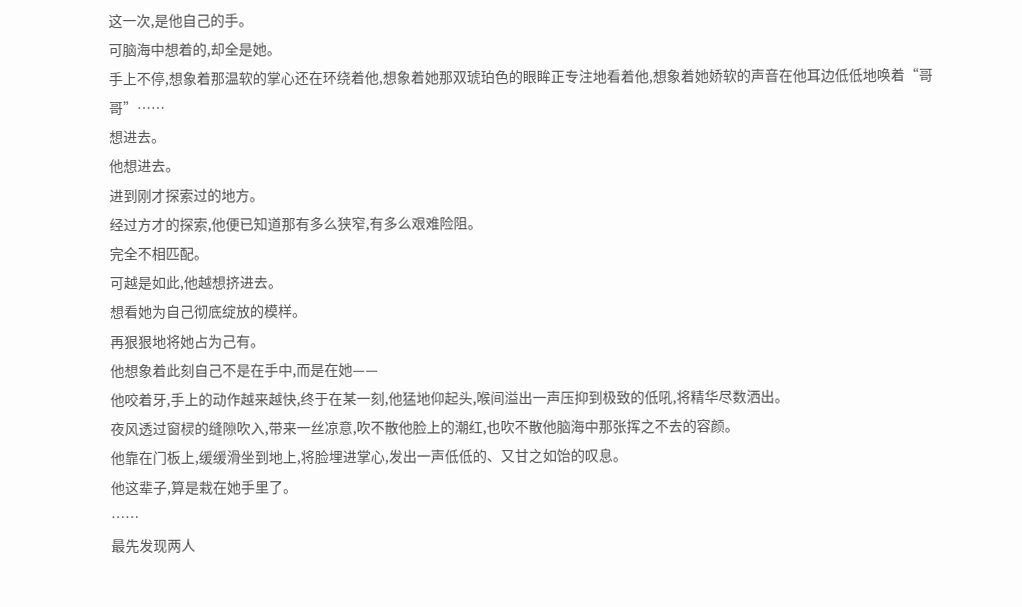这一次,是他自己的手。
可脑海中想着的,却全是她。
手上不停,想象着那温软的掌心还在环绕着他,想象着她那双琥珀色的眼眸正专注地看着他,想象着她娇软的声音在他耳边低低地唤着“哥哥”……
想进去。
他想进去。
进到刚才探索过的地方。
经过方才的探索,他便已知道那有多么狭窄,有多么艰难险阻。
完全不相匹配。
可越是如此,他越想挤进去。
想看她为自己彻底绽放的模样。
再狠狠地将她占为己有。
他想象着此刻自己不是在手中,而是在她——
他咬着牙,手上的动作越来越快,终于在某一刻,他猛地仰起头,喉间溢出一声压抑到极致的低吼,将精华尽数洒出。
夜风透过窗棂的缝隙吹入,带来一丝凉意,吹不散他脸上的潮红,也吹不散他脑海中那张挥之不去的容颜。
他靠在门板上,缓缓滑坐到地上,将脸埋进掌心,发出一声低低的、又甘之如饴的叹息。
他这辈子,算是栽在她手里了。
……
最先发现两人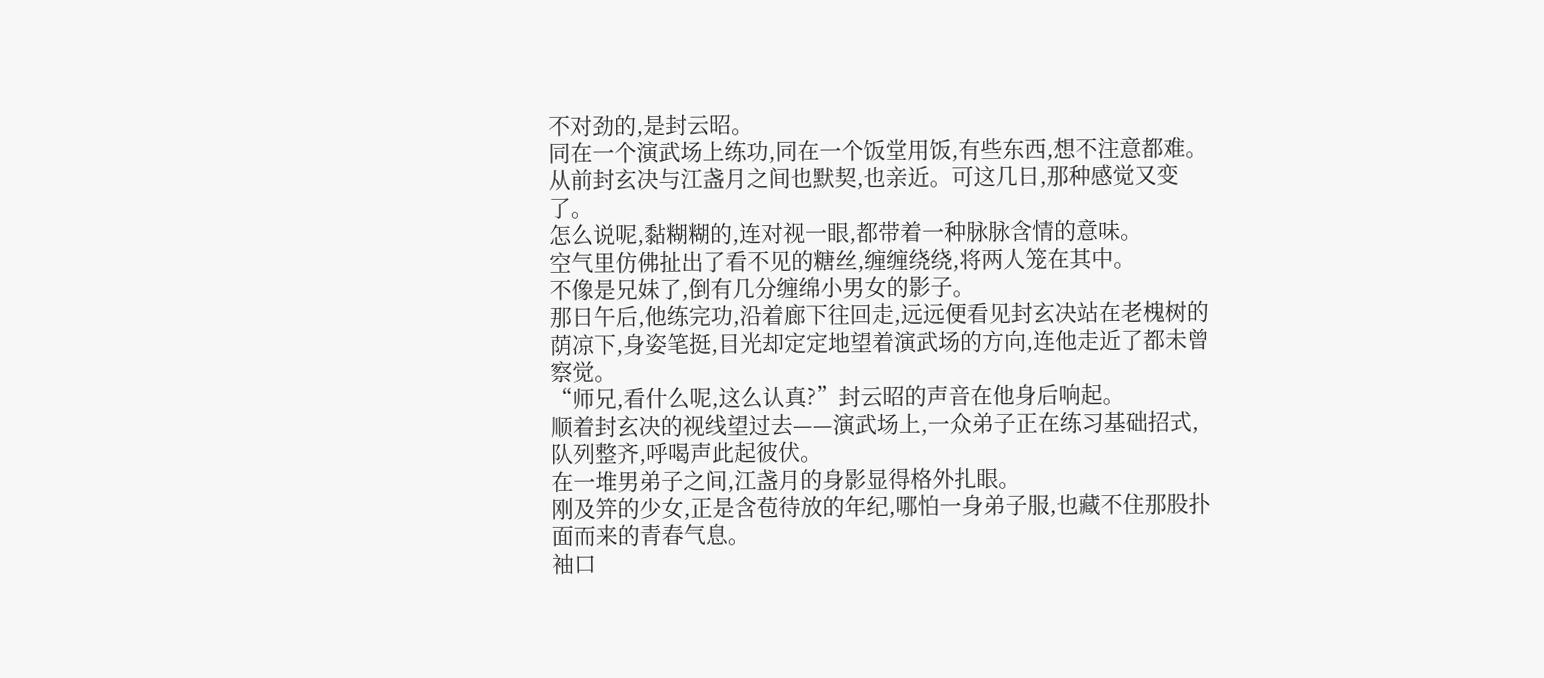不对劲的,是封云昭。
同在一个演武场上练功,同在一个饭堂用饭,有些东西,想不注意都难。
从前封玄决与江盏月之间也默契,也亲近。可这几日,那种感觉又变了。
怎么说呢,黏糊糊的,连对视一眼,都带着一种脉脉含情的意味。
空气里仿佛扯出了看不见的糖丝,缠缠绕绕,将两人笼在其中。
不像是兄妹了,倒有几分缠绵小男女的影子。
那日午后,他练完功,沿着廊下往回走,远远便看见封玄决站在老槐树的荫凉下,身姿笔挺,目光却定定地望着演武场的方向,连他走近了都未曾察觉。
“师兄,看什么呢,这么认真?”封云昭的声音在他身后响起。
顺着封玄决的视线望过去——演武场上,一众弟子正在练习基础招式,队列整齐,呼喝声此起彼伏。
在一堆男弟子之间,江盏月的身影显得格外扎眼。
刚及笄的少女,正是含苞待放的年纪,哪怕一身弟子服,也藏不住那股扑面而来的青春气息。
袖口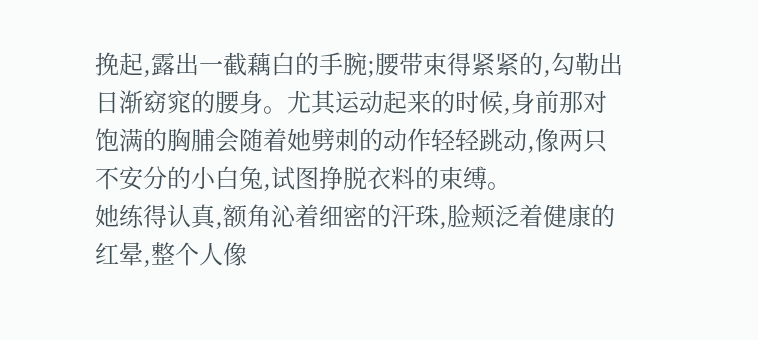挽起,露出一截藕白的手腕;腰带束得紧紧的,勾勒出日渐窈窕的腰身。尤其运动起来的时候,身前那对饱满的胸脯会随着她劈刺的动作轻轻跳动,像两只不安分的小白兔,试图挣脱衣料的束缚。
她练得认真,额角沁着细密的汗珠,脸颊泛着健康的红晕,整个人像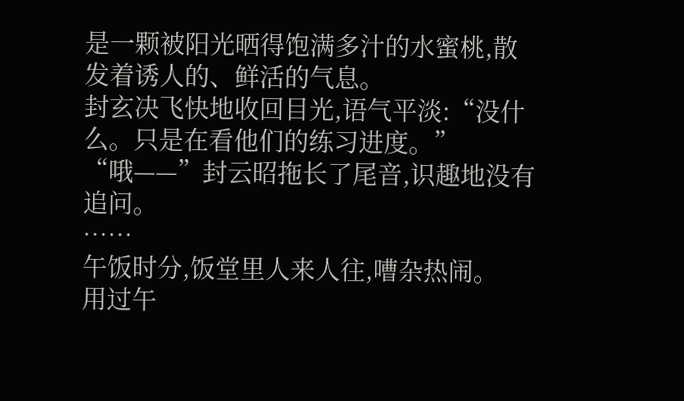是一颗被阳光晒得饱满多汁的水蜜桃,散发着诱人的、鲜活的气息。
封玄决飞快地收回目光,语气平淡:“没什么。只是在看他们的练习进度。”
“哦——”封云昭拖长了尾音,识趣地没有追问。
……
午饭时分,饭堂里人来人往,嘈杂热闹。
用过午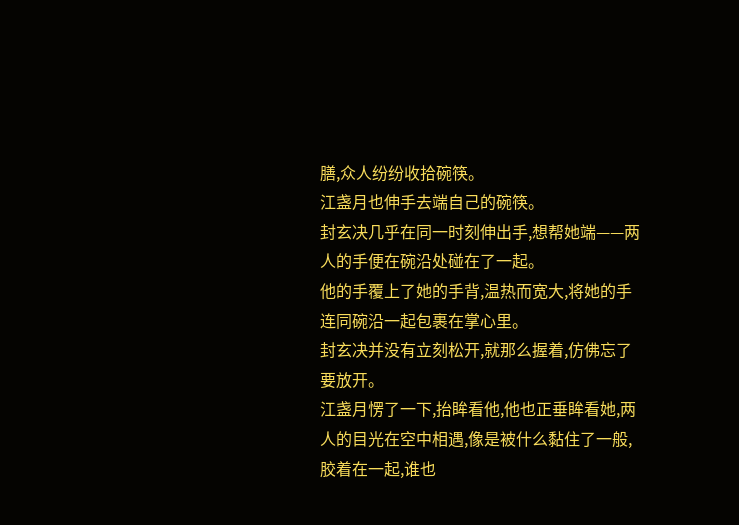膳,众人纷纷收拾碗筷。
江盏月也伸手去端自己的碗筷。
封玄决几乎在同一时刻伸出手,想帮她端——两人的手便在碗沿处碰在了一起。
他的手覆上了她的手背,温热而宽大,将她的手连同碗沿一起包裹在掌心里。
封玄决并没有立刻松开,就那么握着,仿佛忘了要放开。
江盏月愣了一下,抬眸看他,他也正垂眸看她,两人的目光在空中相遇,像是被什么黏住了一般,胶着在一起,谁也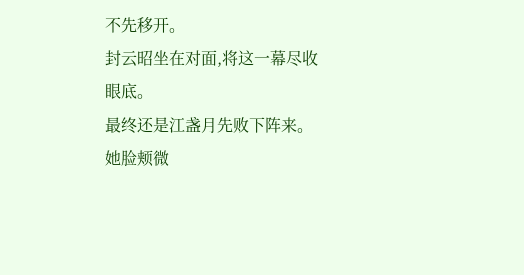不先移开。
封云昭坐在对面,将这一幕尽收眼底。
最终还是江盏月先败下阵来。
她脸颊微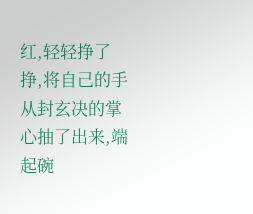红,轻轻挣了挣,将自己的手从封玄决的掌心抽了出来,端起碗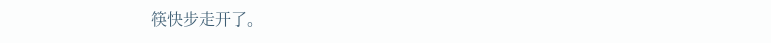筷快步走开了。